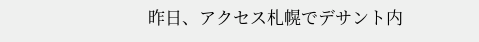昨日、アクセス札幌でデサント内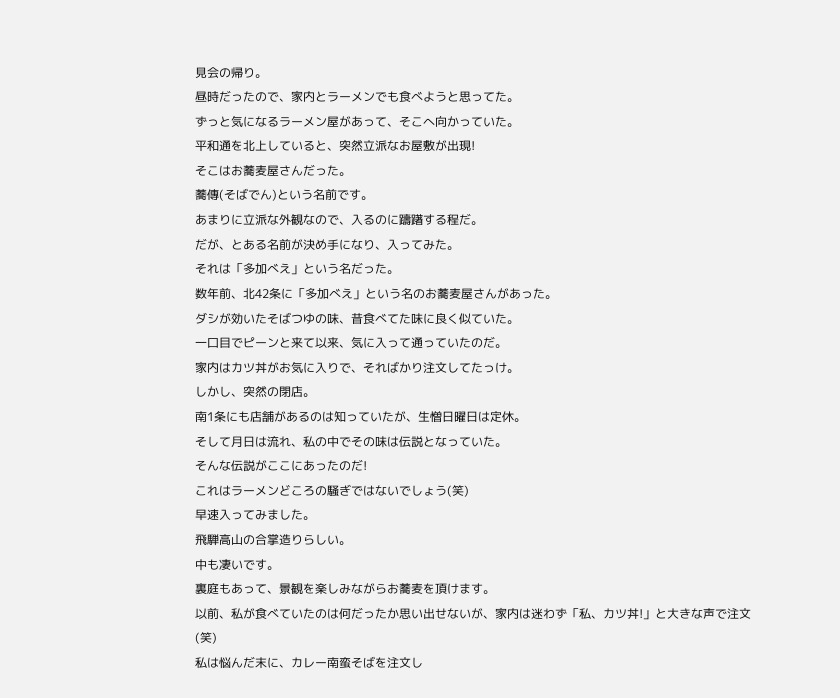見会の帰り。
昼時だったので、家内とラーメンでも食べようと思ってた。
ずっと気になるラーメン屋があって、そこへ向かっていた。
平和通を北上していると、突然立派なお屋敷が出現!
そこはお蕎麦屋さんだった。
蕎傳(そばでん)という名前です。
あまりに立派な外観なので、入るのに躊躇する程だ。
だが、とある名前が決め手になり、入ってみた。
それは「多加べえ」という名だった。
数年前、北42条に「多加べえ」という名のお蕎麦屋さんがあった。
ダシが効いたそばつゆの味、昔食べてた味に良く似ていた。
一口目でピーンと来て以来、気に入って通っていたのだ。
家内はカツ丼がお気に入りで、そればかり注文してたっけ。
しかし、突然の閉店。
南1条にも店舗があるのは知っていたが、生憎日曜日は定休。
そして月日は流れ、私の中でその味は伝説となっていた。
そんな伝説がここにあったのだ!
これはラーメンどころの騒ぎではないでしょう(笑)
早速入ってみました。
飛騨高山の合掌造りらしい。
中も凄いです。
裏庭もあって、景観を楽しみながらお蕎麦を頂けます。
以前、私が食べていたのは何だったか思い出せないが、家内は迷わず「私、カツ丼!」と大きな声で注文(笑)
私は悩んだ末に、カレー南蛮そばを注文し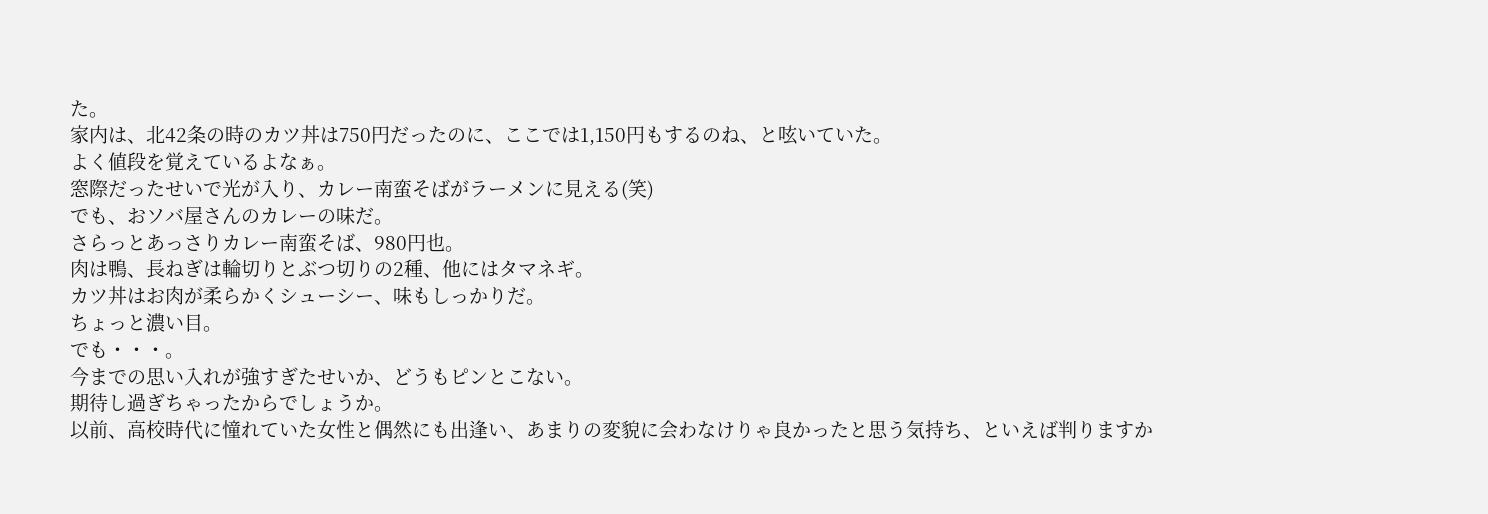た。
家内は、北42条の時のカツ丼は750円だったのに、ここでは1,150円もするのね、と呟いていた。
よく値段を覚えているよなぁ。
窓際だったせいで光が入り、カレー南蛮そばがラーメンに見える(笑)
でも、おソバ屋さんのカレーの味だ。
さらっとあっさりカレー南蛮そば、980円也。
肉は鴨、長ねぎは輪切りとぶつ切りの2種、他にはタマネギ。
カツ丼はお肉が柔らかくシューシー、味もしっかりだ。
ちょっと濃い目。
でも・・・。
今までの思い入れが強すぎたせいか、どうもピンとこない。
期待し過ぎちゃったからでしょうか。
以前、高校時代に憧れていた女性と偶然にも出逢い、あまりの変貌に会わなけりゃ良かったと思う気持ち、といえば判りますか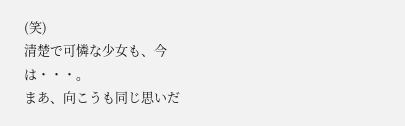(笑)
清楚で可憐な少女も、今は・・・。
まあ、向こうも同じ思いだ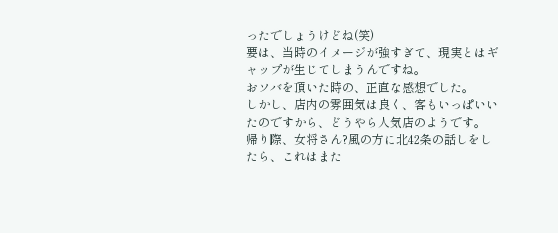ったでしょうけどね(笑)
要は、当時のイメージが強すぎて、現実とはギャップが生じてしまうんですね。
おソバを頂いた時の、正直な感想でした。
しかし、店内の雰囲気は良く、客もいっぱいいたのですから、どうやら人気店のようです。
帰り際、女将さん?風の方に北42条の話しをしたら、これはまた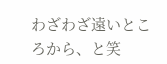わざわざ遠いところから、と笑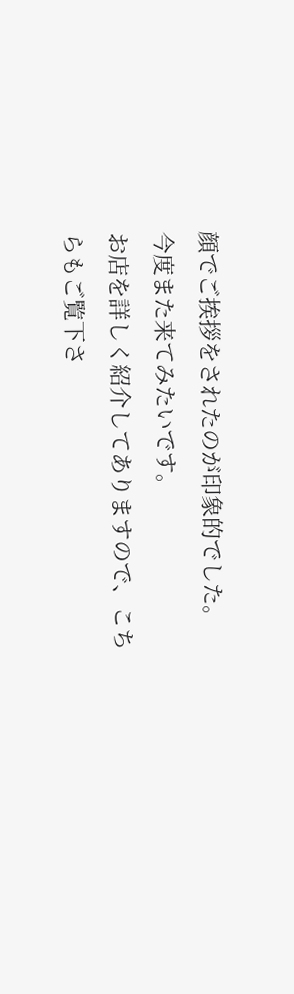顔でご挨拶をされたのが印象的でした。
今度また来てみたいです。
お店を詳しく紹介してありますので、こちらもご覧下さ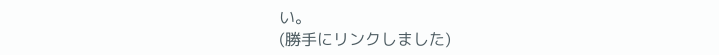い。
(勝手にリンクしました)